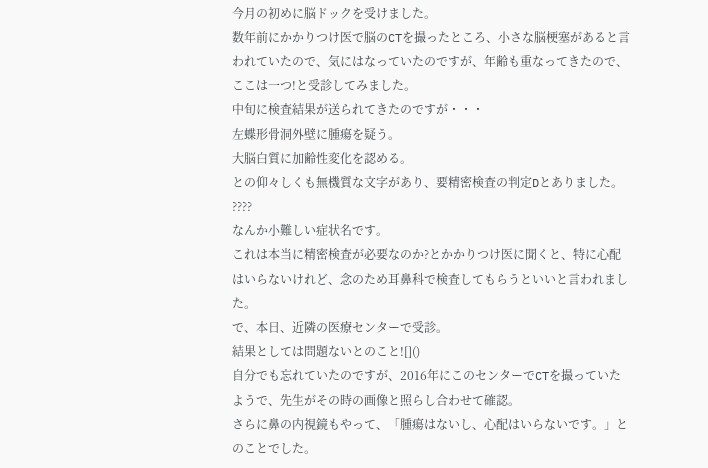今月の初めに脳ドックを受けました。
数年前にかかりつけ医で脳のCTを撮ったところ、小さな脳梗塞があると言われていたので、気にはなっていたのですが、年齢も重なってきたので、ここは一つ!と受診してみました。
中旬に検査結果が送られてきたのですが・・・
左蝶形骨洞外壁に腫瘍を疑う。
大脳白質に加齢性変化を認める。
との仰々しくも無機質な文字があり、要精密検査の判定Dとありました。
????
なんか小難しい症状名です。
これは本当に精密検査が必要なのか?とかかりつけ医に聞くと、特に心配はいらないけれど、念のため耳鼻科で検査してもらうといいと言われました。
で、本日、近隣の医療センターで受診。
結果としては問題ないとのこと![]()
自分でも忘れていたのですが、2016年にこのセンターでCTを撮っていたようで、先生がその時の画像と照らし合わせて確認。
さらに鼻の内視鏡もやって、「腫瘍はないし、心配はいらないです。」とのことでした。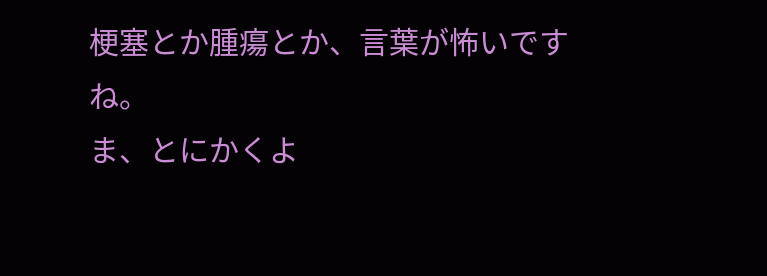梗塞とか腫瘍とか、言葉が怖いですね。
ま、とにかくよ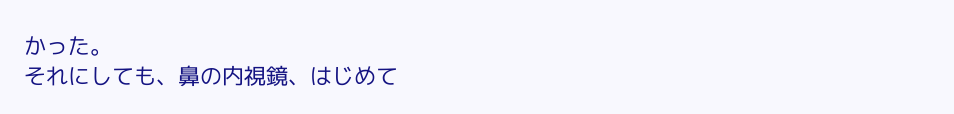かった。
それにしても、鼻の内視鏡、はじめて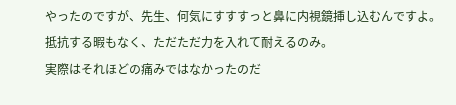やったのですが、先生、何気にすすすっと鼻に内視鏡挿し込むんですよ。
抵抗する暇もなく、ただただ力を入れて耐えるのみ。
実際はそれほどの痛みではなかったのだ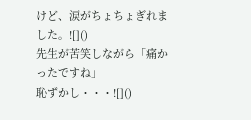けど、涙がちょちょぎれました。![]()
先生が苦笑しながら「痛かったですね」
恥ずかし・・・![]()